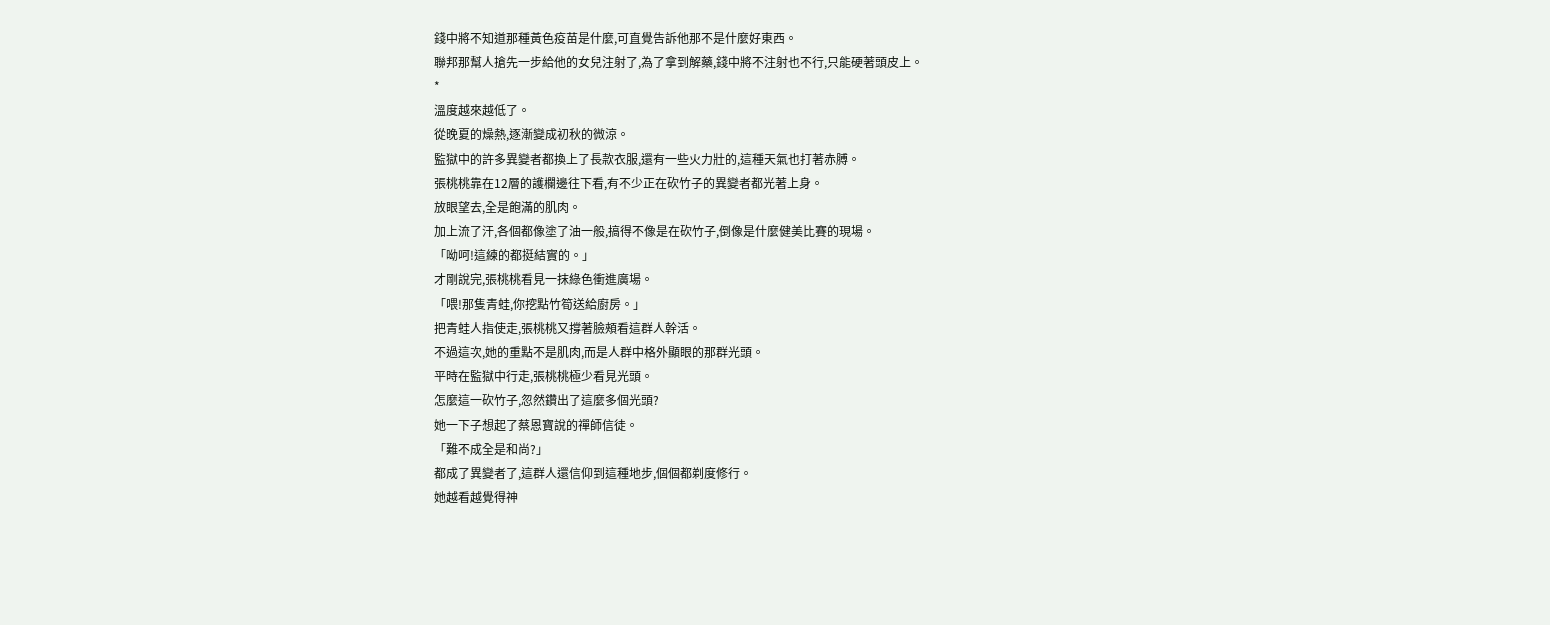錢中將不知道那種黃色疫苗是什麼,可直覺告訴他那不是什麼好東西。
聯邦那幫人搶先一步給他的女兒注射了,為了拿到解藥,錢中將不注射也不行,只能硬著頭皮上。
*
溫度越來越低了。
從晚夏的燥熱,逐漸變成初秋的微涼。
監獄中的許多異變者都換上了長款衣服,還有一些火力壯的,這種天氣也打著赤膊。
張桃桃靠在12層的護欄邊往下看,有不少正在砍竹子的異變者都光著上身。
放眼望去,全是飽滿的肌肉。
加上流了汗,各個都像塗了油一般,搞得不像是在砍竹子,倒像是什麼健美比賽的現場。
「呦呵!這練的都挺結實的。」
才剛說完,張桃桃看見一抹綠色衝進廣場。
「喂!那隻青蛙,你挖點竹筍送給廚房。」
把青蛙人指使走,張桃桃又撐著臉頰看這群人幹活。
不過這次,她的重點不是肌肉,而是人群中格外顯眼的那群光頭。
平時在監獄中行走,張桃桃極少看見光頭。
怎麼這一砍竹子,忽然鑽出了這麼多個光頭?
她一下子想起了蔡恩寶說的禪師信徒。
「難不成全是和尚?」
都成了異變者了,這群人還信仰到這種地步,個個都剃度修行。
她越看越覺得神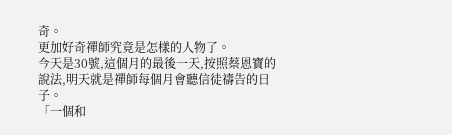奇。
更加好奇禪師究竟是怎樣的人物了。
今天是30號,這個月的最後一天,按照蔡恩寶的說法,明天就是禪師每個月會聽信徒禱告的日子。
「一個和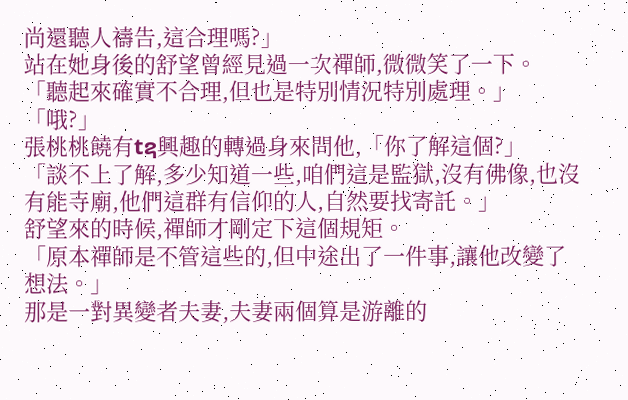尚還聽人禱告,這合理嗎?」
站在她身後的舒望曾經見過一次禪師,微微笑了一下。
「聽起來確實不合理,但也是特別情況特別處理。」
「哦?」
張桃桃饒有tຊ興趣的轉過身來問他,「你了解這個?」
「談不上了解,多少知道一些,咱們這是監獄,沒有佛像,也沒有能寺廟,他們這群有信仰的人,自然要找寄託。」
舒望來的時候,禪師才剛定下這個規矩。
「原本禪師是不管這些的,但中途出了一件事,讓他改變了想法。」
那是一對異變者夫妻,夫妻兩個算是游離的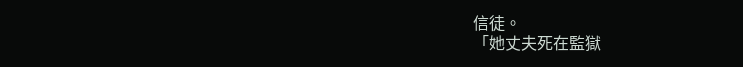信徒。
「她丈夫死在監獄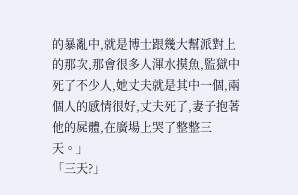的暴亂中,就是博士跟幾大幫派對上的那次,那會很多人渾水摸魚,監獄中死了不少人,她丈夫就是其中一個,兩個人的感情很好,丈夫死了,妻子抱著他的屍體,在廣場上哭了整整三天。」
「三天?」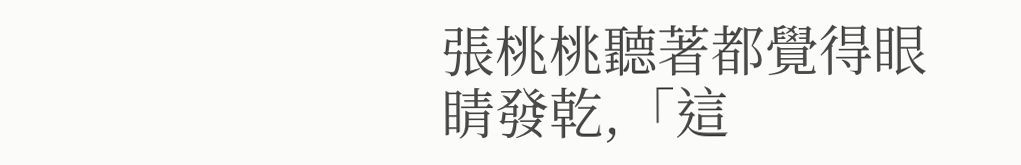張桃桃聽著都覺得眼睛發乾,「這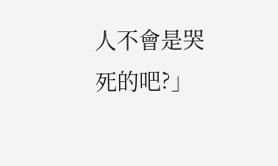人不會是哭死的吧?」